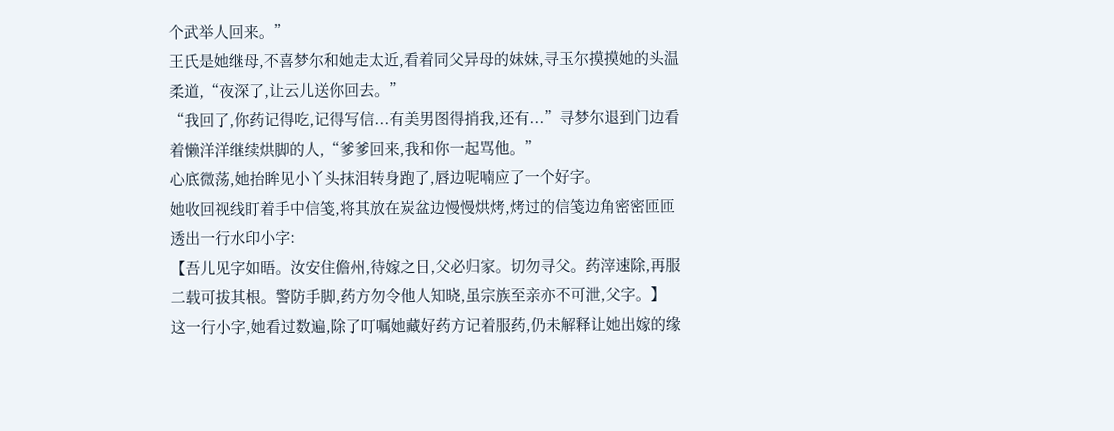个武举人回来。”
王氏是她继母,不喜梦尔和她走太近,看着同父异母的妹妹,寻玉尔摸摸她的头温柔道,“夜深了,让云儿送你回去。”
“我回了,你药记得吃,记得写信...有美男图得捎我,还有...”寻梦尔退到门边看着懒洋洋继续烘脚的人,“爹爹回来,我和你一起骂他。”
心底微荡,她抬眸见小丫头抹泪转身跑了,唇边呢喃应了一个好字。
她收回视线盯着手中信笺,将其放在炭盆边慢慢烘烤,烤过的信笺边角密密匝匝透出一行水印小字:
【吾儿见字如晤。汝安住儋州,待嫁之日,父必归家。切勿寻父。药滓速除,再服二载可拔其根。警防手脚,药方勿令他人知晓,虽宗族至亲亦不可泄,父字。】
这一行小字,她看过数遍,除了叮嘱她藏好药方记着服药,仍未解释让她出嫁的缘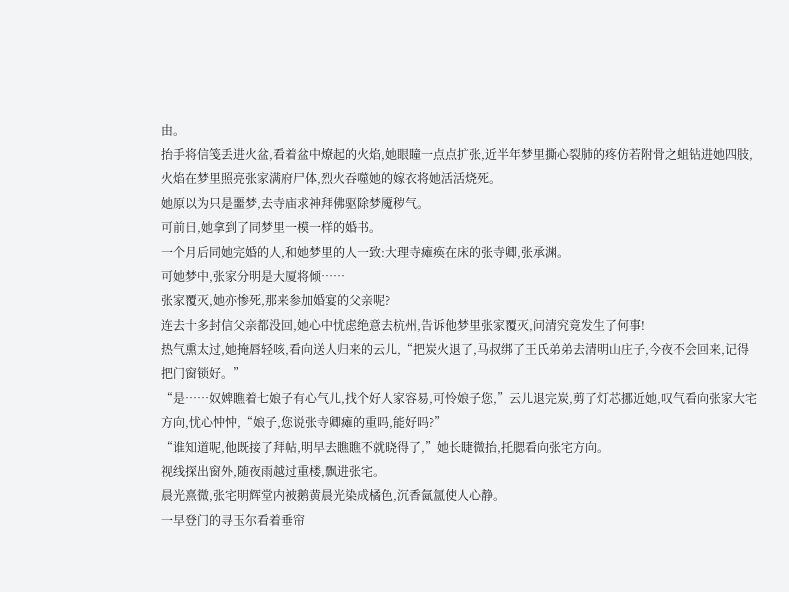由。
抬手将信笺丢进火盆,看着盆中燎起的火焰,她眼瞳一点点扩张,近半年梦里撕心裂肺的疼仿若附骨之蛆钻进她四肢,火焰在梦里照亮张家满府尸体,烈火吞噬她的嫁衣将她活活烧死。
她原以为只是噩梦,去寺庙求神拜佛驱除梦魇秽气。
可前日,她拿到了同梦里一模一样的婚书。
一个月后同她完婚的人,和她梦里的人一致:大理寺瘫痪在床的张寺卿,张承渊。
可她梦中,张家分明是大厦将倾……
张家覆灭,她亦惨死,那来参加婚宴的父亲呢?
连去十多封信父亲都没回,她心中忧虑绝意去杭州,告诉他梦里张家覆灭,问清究竟发生了何事!
热气熏太过,她掩唇轻咳,看向送人归来的云儿,“把炭火退了,马叔绑了王氏弟弟去清明山庄子,今夜不会回来,记得把门窗锁好。”
“是……奴婢瞧着七娘子有心气儿,找个好人家容易,可怜娘子您,”云儿退完炭,剪了灯芯挪近她,叹气看向张家大宅方向,忧心忡忡,“娘子,您说张寺卿瘫的重吗,能好吗?”
“谁知道呢,他既接了拜帖,明早去瞧瞧不就晓得了,”她长睫微抬,托腮看向张宅方向。
视线探出窗外,随夜雨越过重楼,飘进张宅。
晨光熹微,张宅明辉堂内被鹅黄晨光染成橘色,沉香氤氲使人心静。
一早登门的寻玉尔看着垂帘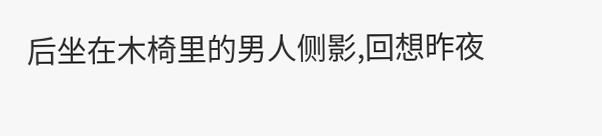后坐在木椅里的男人侧影,回想昨夜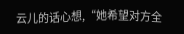云儿的话心想,“她希望对方全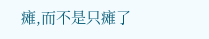瘫,而不是只瘫了